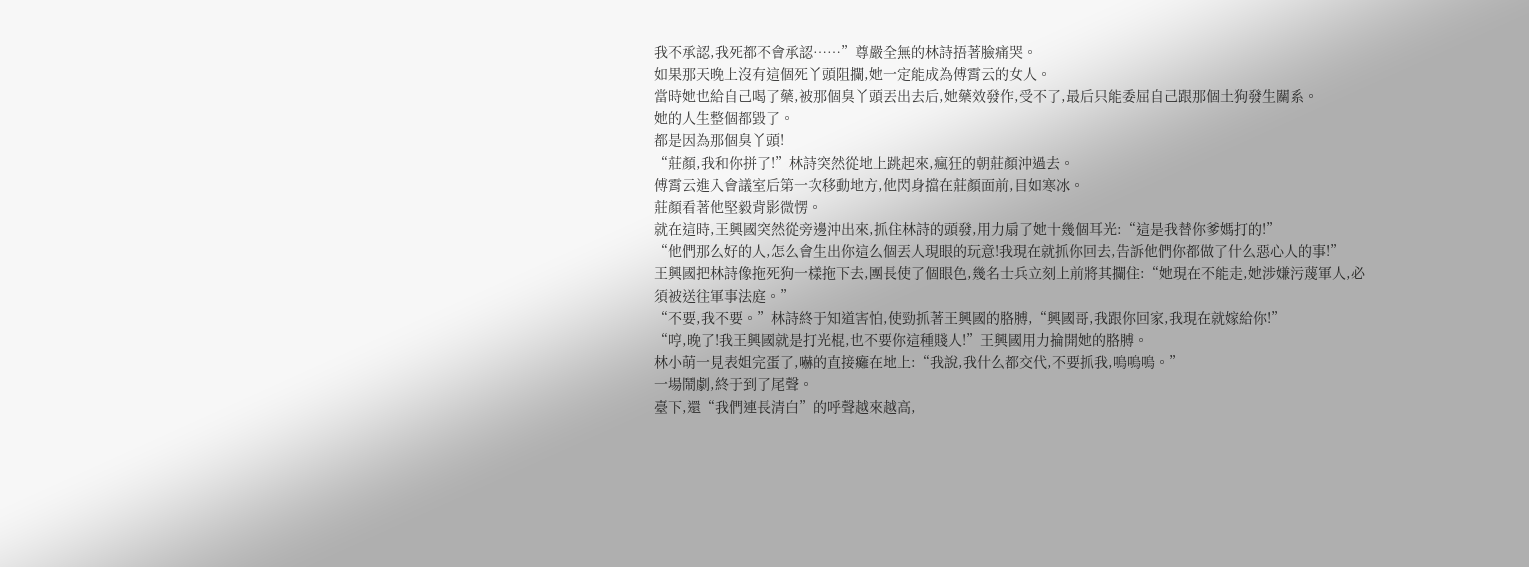我不承認,我死都不會承認……”尊嚴全無的林詩捂著臉痛哭。
如果那天晚上沒有這個死丫頭阻攔,她一定能成為傅霄云的女人。
當時她也給自己喝了藥,被那個臭丫頭丟出去后,她藥效發作,受不了,最后只能委屈自己跟那個土狗發生關系。
她的人生整個都毀了。
都是因為那個臭丫頭!
“莊顏,我和你拼了!”林詩突然從地上跳起來,瘋狂的朝莊顏沖過去。
傅霄云進入會議室后第一次移動地方,他閃身擋在莊顏面前,目如寒冰。
莊顏看著他堅毅背影微愣。
就在這時,王興國突然從旁邊沖出來,抓住林詩的頭發,用力扇了她十幾個耳光:“這是我替你爹媽打的!”
“他們那么好的人,怎么會生出你這么個丟人現眼的玩意!我現在就抓你回去,告訴他們你都做了什么惡心人的事!”
王興國把林詩像拖死狗一樣拖下去,團長使了個眼色,幾名士兵立刻上前將其攔住:“她現在不能走,她涉嫌污蔑軍人,必須被送往軍事法庭。”
“不要,我不要。”林詩終于知道害怕,使勁抓著王興國的胳膊,“興國哥,我跟你回家,我現在就嫁給你!”
“哼,晚了!我王興國就是打光棍,也不要你這種賤人!”王興國用力掄開她的胳膊。
林小萌一見表姐完蛋了,嚇的直接癱在地上:“我說,我什么都交代,不要抓我,嗚嗚嗚。”
一場鬧劇,終于到了尾聲。
臺下,還“我們連長清白”的呼聲越來越高,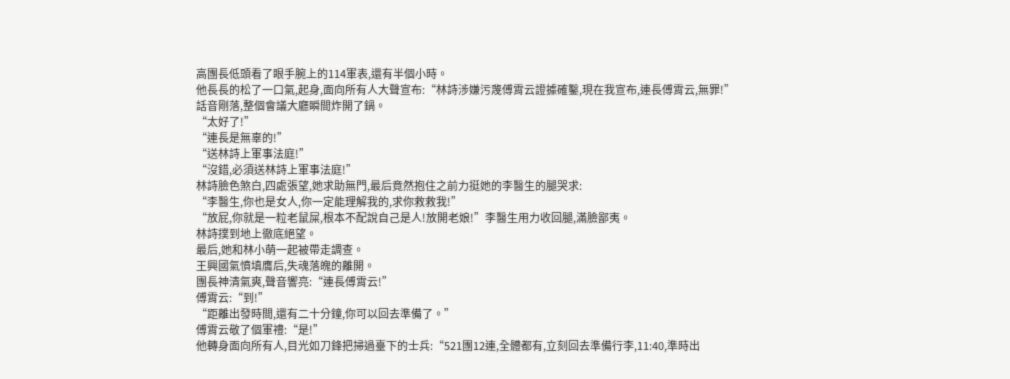高團長低頭看了眼手腕上的114軍表,還有半個小時。
他長長的松了一口氣,起身,面向所有人大聲宣布:“林詩涉嫌污蔑傅霄云證據確鑿,現在我宣布,連長傅霄云,無罪!”
話音剛落,整個會議大廳瞬間炸開了鍋。
“太好了!”
“連長是無辜的!”
“送林詩上軍事法庭!”
“沒錯,必須送林詩上軍事法庭!”
林詩臉色煞白,四處張望,她求助無門,最后竟然抱住之前力挺她的李醫生的腿哭求:
“李醫生,你也是女人,你一定能理解我的,求你救救我!”
“放屁,你就是一粒老鼠屎,根本不配說自己是人!放開老娘!”李醫生用力收回腿,滿臉鄙夷。
林詩撲到地上徹底絕望。
最后,她和林小萌一起被帶走調查。
王興國氣憤填膺后,失魂落魄的離開。
團長神清氣爽,聲音響亮:“連長傅霄云!”
傅霄云:“到!”
“距離出發時間,還有二十分鐘,你可以回去準備了。”
傅霄云敬了個軍禮:“是!”
他轉身面向所有人,目光如刀鋒把掃過臺下的士兵:“521團12連,全體都有,立刻回去準備行李,11:40,準時出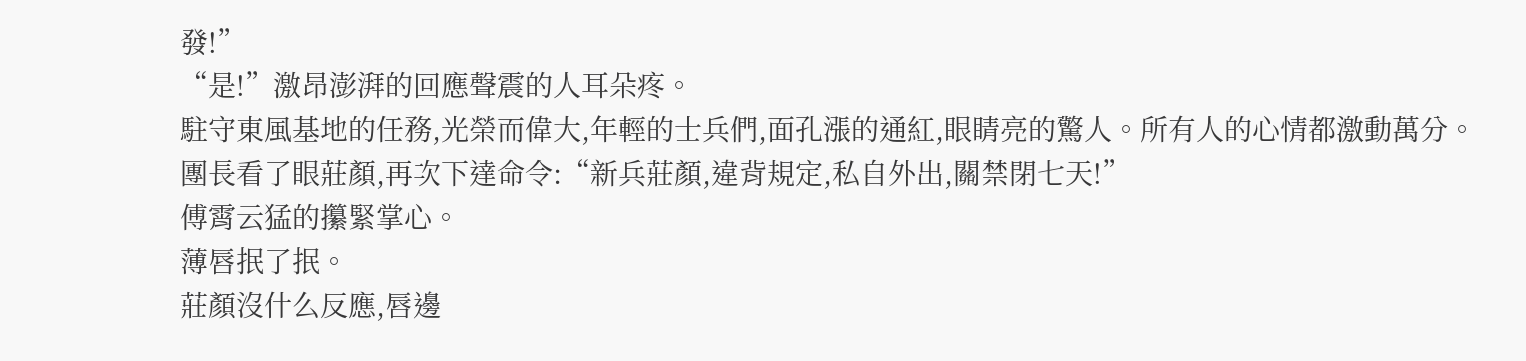發!”
“是!”激昂澎湃的回應聲震的人耳朵疼。
駐守東風基地的任務,光榮而偉大,年輕的士兵們,面孔漲的通紅,眼睛亮的驚人。所有人的心情都激動萬分。
團長看了眼莊顏,再次下達命令:“新兵莊顏,違背規定,私自外出,關禁閉七天!”
傅霄云猛的攥緊掌心。
薄唇抿了抿。
莊顏沒什么反應,唇邊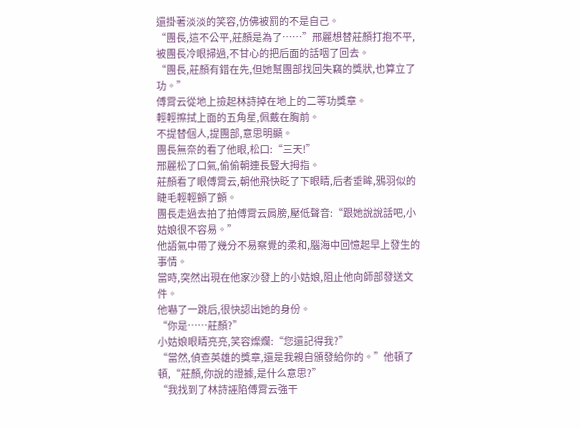還掛著淡淡的笑容,仿佛被罰的不是自己。
“團長,這不公平,莊顏是為了……”邢麗想替莊顏打抱不平,被團長冷眼掃過,不甘心的把后面的話咽了回去。
“團長,莊顏有錯在先,但她幫團部找回失竊的獎狀,也算立了功。”
傅霄云從地上撿起林詩掉在地上的二等功獎章。
輕輕擦拭上面的五角星,佩戴在胸前。
不提替個人,提團部,意思明顯。
團長無奈的看了他眼,松口:“三天!”
邢麗松了口氣,偷偷朝連長豎大拇指。
莊顏看了眼傅霄云,朝他飛快眨了下眼睛,后者垂眸,鴉羽似的睫毛輕輕顫了顫。
團長走過去拍了拍傅霄云肩膀,壓低聲音:“跟她說說話吧,小姑娘很不容易。”
他語氣中帶了幾分不易察覺的柔和,腦海中回憶起早上發生的事情。
當時,突然出現在他家沙發上的小姑娘,阻止他向師部發送文件。
他嚇了一跳后,很快認出她的身份。
“你是……莊顏?”
小姑娘眼睛亮亮,笑容燦爛:“您還記得我?”
“當然,偵查英雄的獎章,還是我親自頒發給你的。”他頓了頓,“莊顏,你說的證據,是什么意思?”
“我找到了林詩誣陷傅霄云強干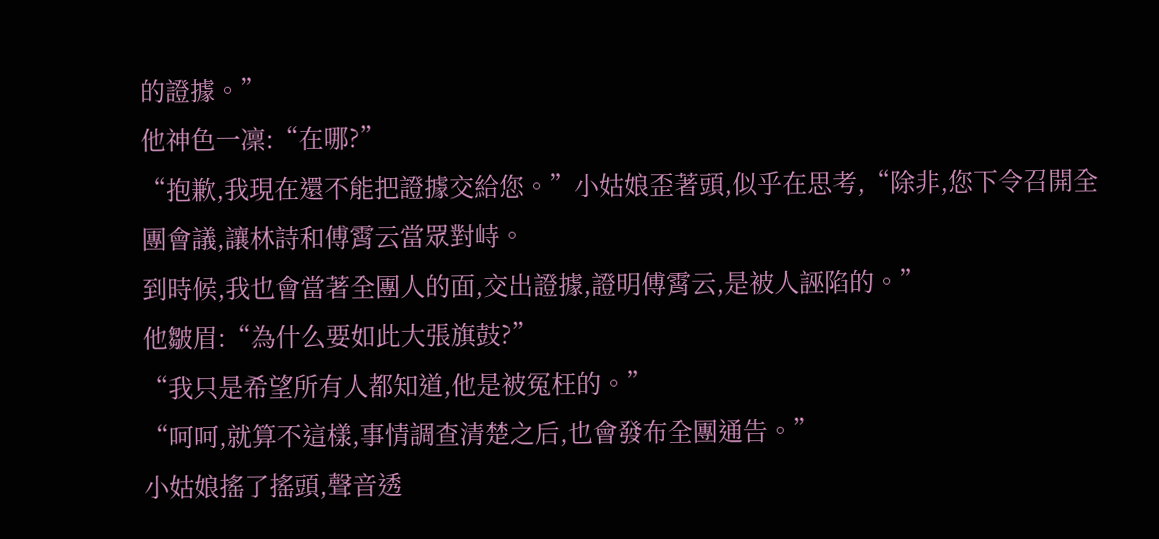的證據。”
他神色一凜:“在哪?”
“抱歉,我現在還不能把證據交給您。”小姑娘歪著頭,似乎在思考,“除非,您下令召開全團會議,讓林詩和傅霄云當眾對峙。
到時候,我也會當著全團人的面,交出證據,證明傅霄云,是被人誣陷的。”
他皺眉:“為什么要如此大張旗鼓?”
“我只是希望所有人都知道,他是被冤枉的。”
“呵呵,就算不這樣,事情調查清楚之后,也會發布全團通告。”
小姑娘搖了搖頭,聲音透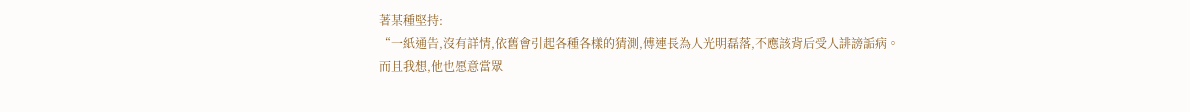著某種堅持:
“一紙通告,沒有詳情,依舊會引起各種各樣的猜測,傅連長為人光明磊落,不應該背后受人誹謗詬病。
而且我想,他也愿意當眾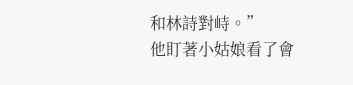和林詩對峙。”
他盯著小姑娘看了會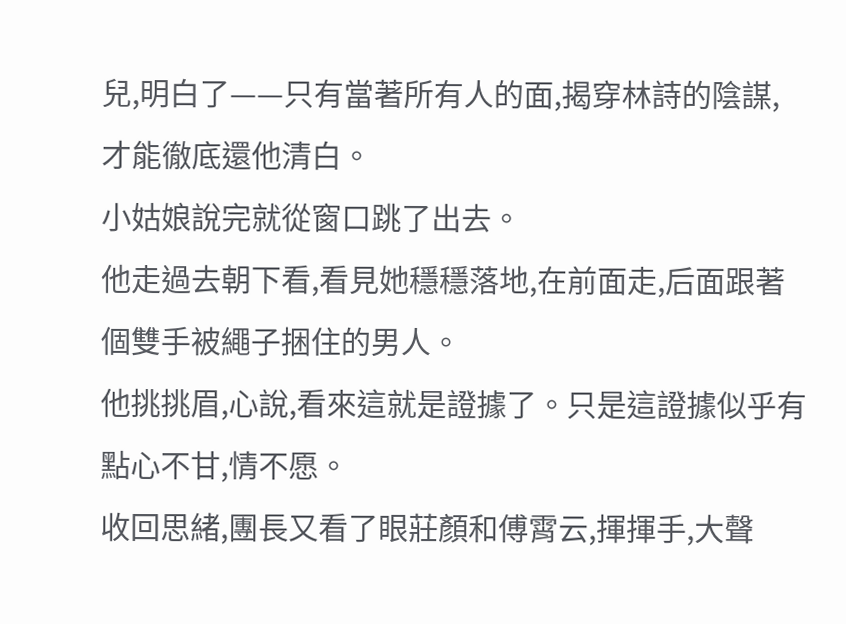兒,明白了——只有當著所有人的面,揭穿林詩的陰謀,才能徹底還他清白。
小姑娘說完就從窗口跳了出去。
他走過去朝下看,看見她穩穩落地,在前面走,后面跟著個雙手被繩子捆住的男人。
他挑挑眉,心說,看來這就是證據了。只是這證據似乎有點心不甘,情不愿。
收回思緒,團長又看了眼莊顏和傅霄云,揮揮手,大聲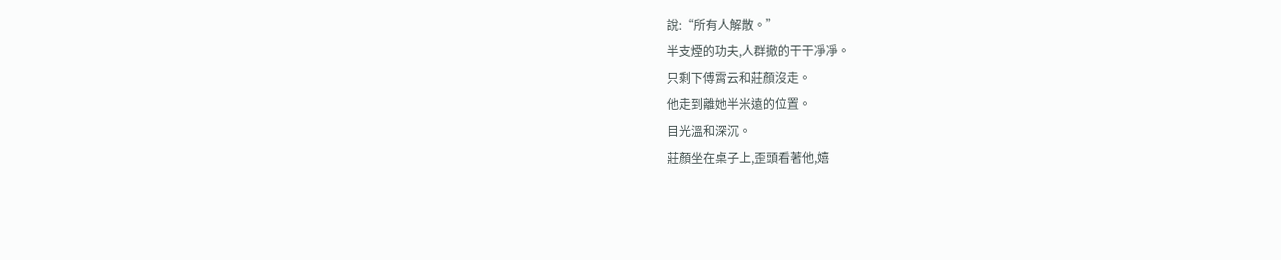說:“所有人解散。”
半支煙的功夫,人群撤的干干凈凈。
只剩下傅霄云和莊顏沒走。
他走到離她半米遠的位置。
目光溫和深沉。
莊顏坐在桌子上,歪頭看著他,嬉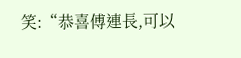笑:“恭喜傅連長,可以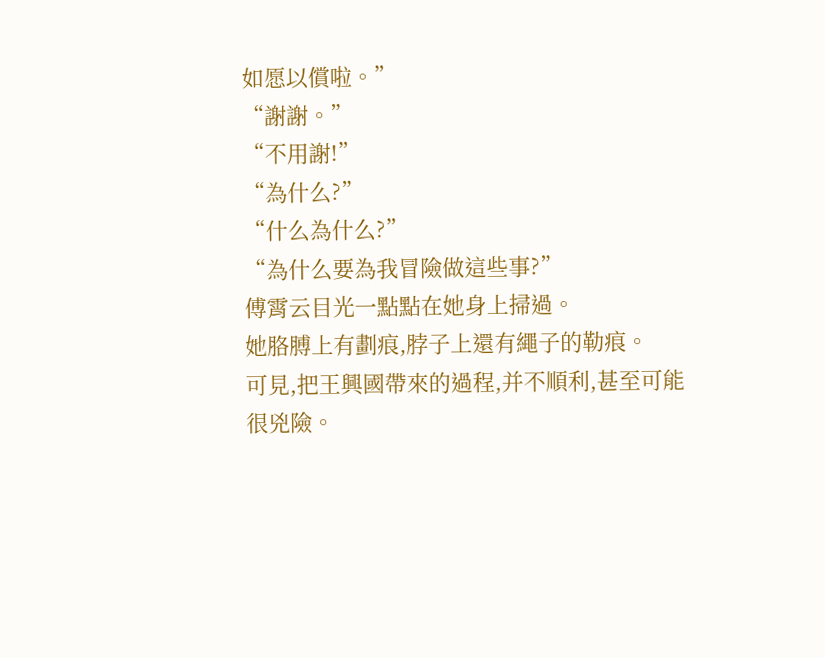如愿以償啦。”
“謝謝。”
“不用謝!”
“為什么?”
“什么為什么?”
“為什么要為我冒險做這些事?”
傅霄云目光一點點在她身上掃過。
她胳膊上有劃痕,脖子上還有繩子的勒痕。
可見,把王興國帶來的過程,并不順利,甚至可能很兇險。